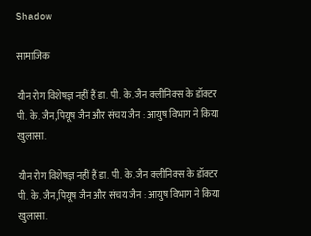Shadow

सामाजिक

यौन रोग विशेषज्ञ नहीं हैं डा. पी. के. जैन क्लीनिक्स के डॉक्टर पी. के. जैन,पियूष जैन और संचय जैन : आयुष विभाग ने किया खुलासा.

यौन रोग विशेषज्ञ नहीं हैं डा. पी. के. जैन क्लीनिक्स के डॉक्टर पी. के. जैन,पियूष जैन और संचय जैन : आयुष विभाग ने किया खुलासा.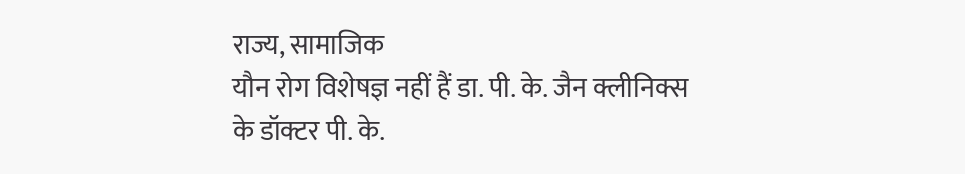राज्य, सामाजिक
यौन रोग विशेषज्ञ नहीं हैं डा. पी. के. जैन क्लीनिक्स के डॉक्टर पी. के.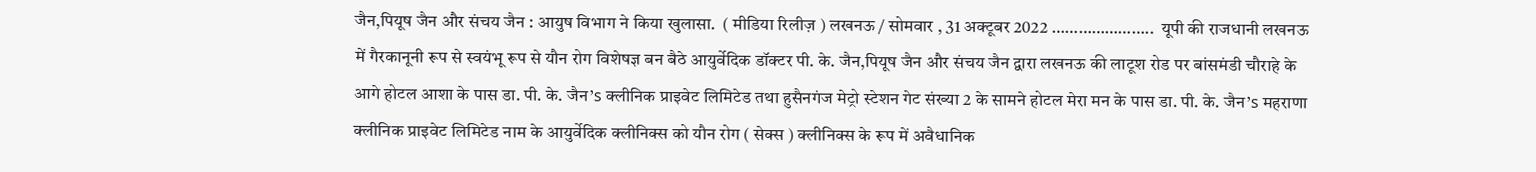जैन,पियूष जैन और संचय जैन : आयुष विभाग ने किया खुलासा.  ( मीडिया रिलीज़ ) लखनऊ / सोमवार , 31 अक्टूबर 2022 …………………..  यूपी की राजधानी लखनऊ में गैरकानूनी रूप से स्वयंभू रूप से यौन रोग विशेषज्ञ बन बैठे आयुर्वेदिक डॉक्टर पी. के. जैन,पियूष जैन और संचय जैन द्वारा लखनऊ की लाटूश रोड पर बांसमंडी चौराहे के आगे होटल आशा के पास डा. पी. के. जैन’s क्लीनिक प्राइवेट लिमिटेड तथा हुसैनगंज मेट्रो स्टेशन गेट संख्या 2 के सामने होटल मेरा मन के पास डा. पी. के. जैन’s महराणा क्लीनिक प्राइवेट लिमिटेड नाम के आयुर्वेदिक क्लीनिक्स को यौन रोग ( सेक्स ) क्लीनिक्स के रूप में अवैधानिक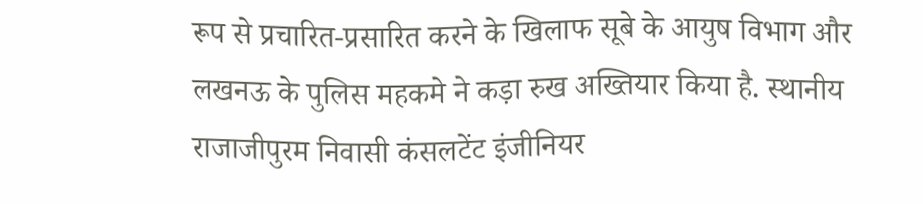रूप से प्रचारित-प्रसारित करने के खिलाफ सूबे के आयुष विभाग और लखनऊ के पुलिस महकमे ने कड़ा रुख अख्तियार किया है. स्थानीय राजाजीपुरम निवासी कंसलटेंट इंजीनियर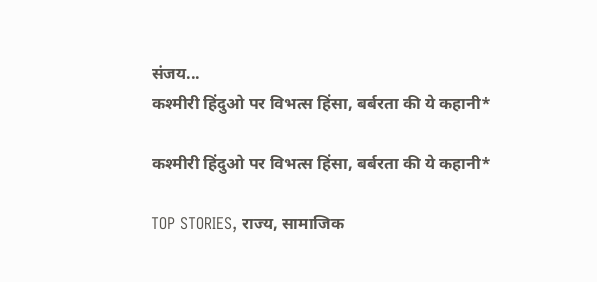संजय...
कश्मीरी हिंदुओ पर विभत्स हिंसा, बर्बरता की ये कहानी*

कश्मीरी हिंदुओ पर विभत्स हिंसा, बर्बरता की ये कहानी*

TOP STORIES, राज्य, सामाजिक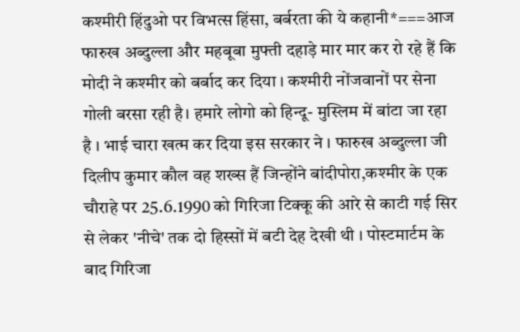कश्मीरी हिंदुओ पर विभत्स हिंसा, बर्बरता की ये कहानी*===आज फारुख अब्दुल्ला और महबूबा मुफ्ती दहाड़े मार मार कर रो रहे हैं कि मोदी ने कश्मीर को बर्बाद कर दिया । कश्मीरी नोंजवानों पर सेना गोली बरसा रही है। हमारे लोगो को हिन्दू- मुस्लिम में बांटा जा रहा है । भाई चारा खत्म कर दिया इस सरकार ने । फारुख अब्दुल्ला जी दिलीप कुमार कौल वह शख्स हैं जिन्होंने बांदीपोरा,कश्मीर के एक चौराहे पर 25.6.1990 को गिरिजा टिक्कू की आरे से काटी गई सिर से लेकर 'नीचे' तक दो हिस्सों में बटी देह देखी थी । पोस्टमार्टम के बाद गिरिजा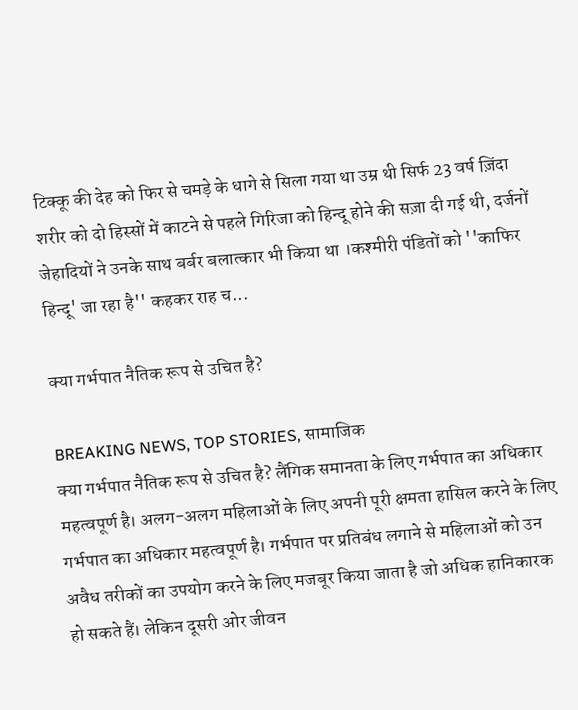टिक्कू की देह को फिर से चमड़े के धागे से सिला गया था उम्र थी सिर्फ 23 वर्ष ज़िंदा शरीर को दो हिस्सों में काटने से पहले गिरिजा को हिन्दू होने की सज़ा दी गई थी, दर्जनों जेहादियों ने उनके साथ बर्बर बलात्कार भी किया था ।कश्मीरी पंडितों को ''काफिर हिन्दू' जा रहा है'' कहकर राह च...

क्या गर्भपात नैतिक रूप से उचित है?

BREAKING NEWS, TOP STORIES, सामाजिक
क्या गर्भपात नैतिक रूप से उचित है? लैंगिक समानता के लिए गर्भपात का अधिकार महत्वपूर्ण है। अलग-अलग महिलाओं के लिए अपनी पूरी क्षमता हासिल करने के लिए गर्भपात का अधिकार महत्वपूर्ण है। गर्भपात पर प्रतिबंध लगाने से महिलाओं को उन अवैध तरीकों का उपयोग करने के लिए मजबूर किया जाता है जो अधिक हानिकारक हो सकते हैं। लेकिन दूसरी ओर जीवन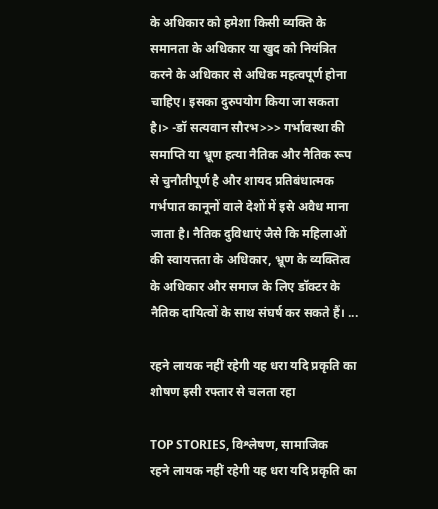के अधिकार को हमेशा किसी व्यक्ति के समानता के अधिकार या खुद को नियंत्रित करने के अधिकार से अधिक महत्वपूर्ण होना चाहिए। इसका दुरुपयोग किया जा सकता है।> -डॉ सत्यवान सौरभ>>> गर्भावस्था की समाप्ति या भ्रूण हत्या नैतिक और नैतिक रूप से चुनौतीपूर्ण है और शायद प्रतिबंधात्मक गर्भपात कानूनों वाले देशों में इसे अवैध माना जाता है। नैतिक दुविधाएं जैसे कि महिलाओं की स्वायत्तता के अधिकार, भ्रूण के व्यक्तित्व के अधिकार और समाज के लिए डॉक्टर के नैतिक दायित्वों के साथ संघर्ष कर सकते हैं। ...

रहने लायक नहीं रहेगी यह धरा यदि प्रकृति का शोषण इसी रफ्तार से चलता रहा

TOP STORIES, विश्लेषण, सामाजिक
रहने लायक नहीं रहेगी यह धरा यदि प्रकृति का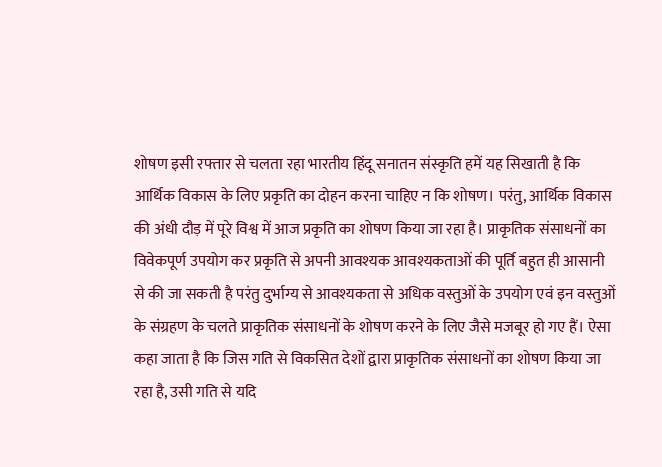शोषण इसी रफ्तार से चलता रहा भारतीय हिंदू सनातन संस्कृति हमें यह सिखाती है कि आर्थिक विकास के लिए प्रकृति का दोहन करना चाहिए न कि शोषण। परंतु, आर्थिक विकास की अंधी दौड़ में पूरे विश्व में आज प्रकृति का शोषण किया जा रहा है। प्राकृतिक संसाधनों का विवेकपूर्ण उपयोग कर प्रकृति से अपनी आवश्यक आवश्यकताओं की पूर्ति बहुत ही आसानी से की जा सकती है परंतु दुर्भाग्य से आवश्यकता से अधिक वस्तुओं के उपयोग एवं इन वस्तुओं के संग्रहण के चलते प्राकृतिक संसाधनों के शोषण करने के लिए जैसे मजबूर हो गए हैं। ऐसा कहा जाता है कि जिस गति से विकसित देशों द्वारा प्राकृतिक संसाधनों का शोषण किया जा रहा है, उसी गति से यदि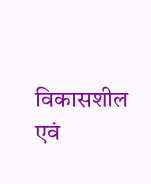विकासशील एवं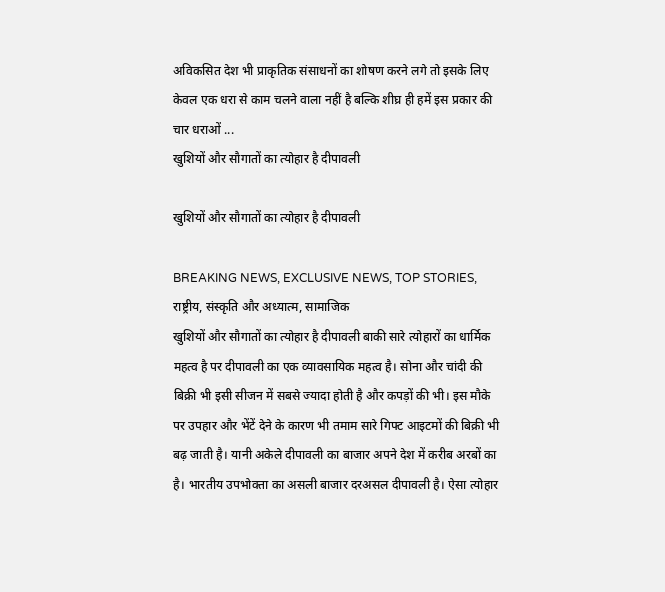अविकसित देश भी प्राकृतिक संसाधनों का शोषण करने लगे तो इसके लिए केवल एक धरा से काम चलने वाला नहीं है बल्कि शीघ्र ही हमें इस प्रकार की चार धराओं ...
खुशियों और सौगातों का त्योहार है दीपावली

खुशियों और सौगातों का त्योहार है दीपावली

BREAKING NEWS, EXCLUSIVE NEWS, TOP STORIES, राष्ट्रीय, संस्कृति और अध्यात्म, सामाजिक
खुशियों और सौगातों का त्योहार है दीपावली बाकी सारे त्योहारों का धार्मिक महत्व है पर दीपावली का एक व्यावसायिक महत्व है। सोना और चांदी की बिक्री भी इसी सीजन में सबसे ज्यादा होती है और कपड़ों की भी। इस मौके पर उपहार और भेंटें देने के कारण भी तमाम सारे गिफ्ट आइटमों की बिक्री भी बढ़ जाती है। यानी अकेले दीपावली का बाजार अपने देश में करीब अरबों का है। भारतीय उपभोक्ता का असली बाजार दरअसल दीपावली है। ऐसा त्योहार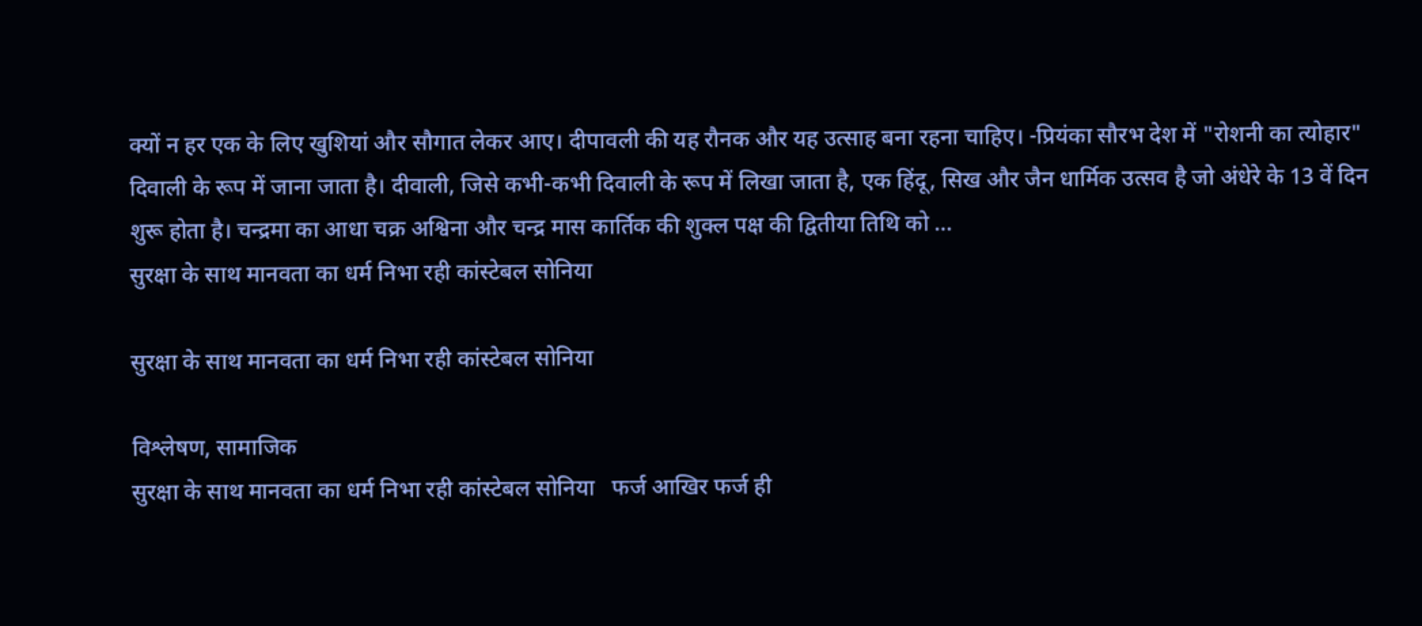क्यों न हर एक के लिए खुशियां और सौगात लेकर आए। दीपावली की यह रौनक और यह उत्साह बना रहना चाहिए। -प्रियंका सौरभ देश में "रोशनी का त्योहार" दिवाली के रूप में जाना जाता है। दीवाली, जिसे कभी-कभी दिवाली के रूप में लिखा जाता है, एक हिंदू, सिख और जैन धार्मिक उत्सव है जो अंधेरे के 13 वें दिन शुरू होता है। चन्द्रमा का आधा चक्र अश्विना और चन्द्र मास कार्तिक की शुक्ल पक्ष की द्वितीया तिथि को ...
सुरक्षा के साथ मानवता का धर्म निभा रही कांस्टेबल सोनिया

सुरक्षा के साथ मानवता का धर्म निभा रही कांस्टेबल सोनिया

विश्लेषण, सामाजिक
सुरक्षा के साथ मानवता का धर्म निभा रही कांस्टेबल सोनिया   फर्ज आखिर फर्ज ही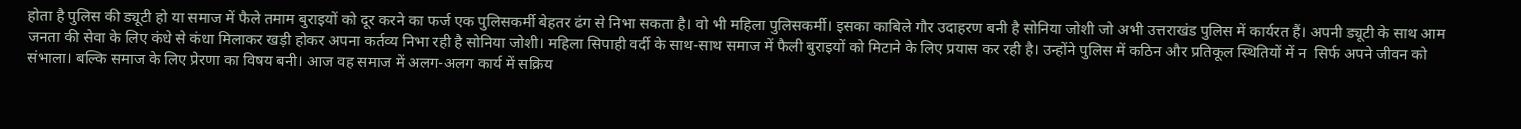होता है पुलिस की ड्यूटी हो या समाज में फैले तमाम बुराइयों को दूर करने का फर्ज एक पुलिसकर्मी बेहतर ढंग से निभा सकता है। वो भी महिला पुलिसकर्मी। इसका काबिले गौर उदाहरण बनी है सोनिया जोशी जो अभी उत्तराखंड पुलिस में कार्यरत हैं। अपनी ड्यूटी के साथ आम जनता की सेवा के लिए कंधे से कंधा मिलाकर खड़ी होकर अपना कर्तव्य निभा रही है सोनिया जोशी। महिला सिपाही वर्दी के साथ-साथ समाज में फैली बुराइयों को मिटाने के लिए प्रयास कर रही है। उन्होंने पुलिस में कठिन और प्रतिकूल स्थितियों में न  सिर्फ अपने जीवन को संभाला। बल्कि समाज के लिए प्रेरणा का विषय बनी। आज वह समाज में अलग-अलग कार्य में सक्रिय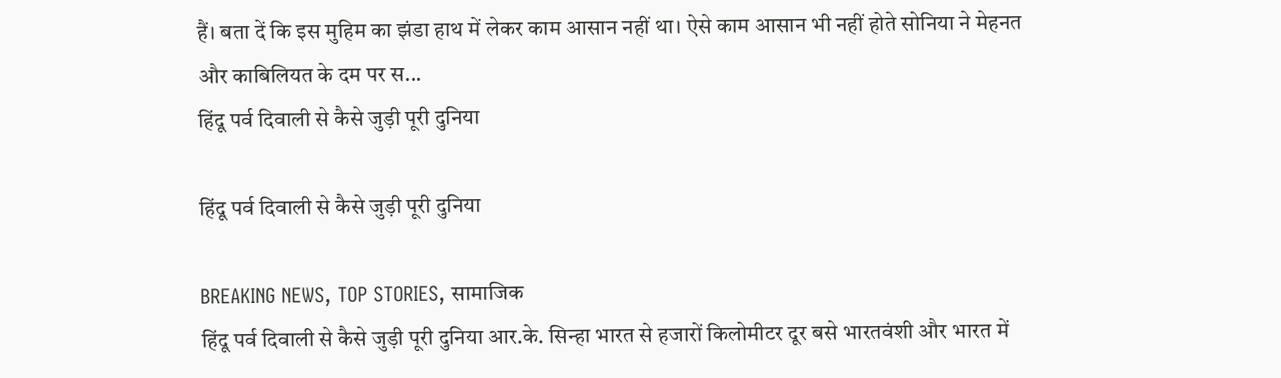हैं। बता दें कि इस मुहिम का झंडा हाथ में लेकर काम आसान नहीं था। ऐसे काम आसान भी नहीं होते सोनिया ने मेहनत और काबिलियत के दम पर स...
हिंदू पर्व दिवाली से कैसे जुड़ी पूरी दुनिया

हिंदू पर्व दिवाली से कैसे जुड़ी पूरी दुनिया

BREAKING NEWS, TOP STORIES, सामाजिक
हिंदू पर्व दिवाली से कैसे जुड़ी पूरी दुनिया आर.के. सिन्हा भारत से हजारों किलोमीटर दूर बसे भारतवंशी और भारत में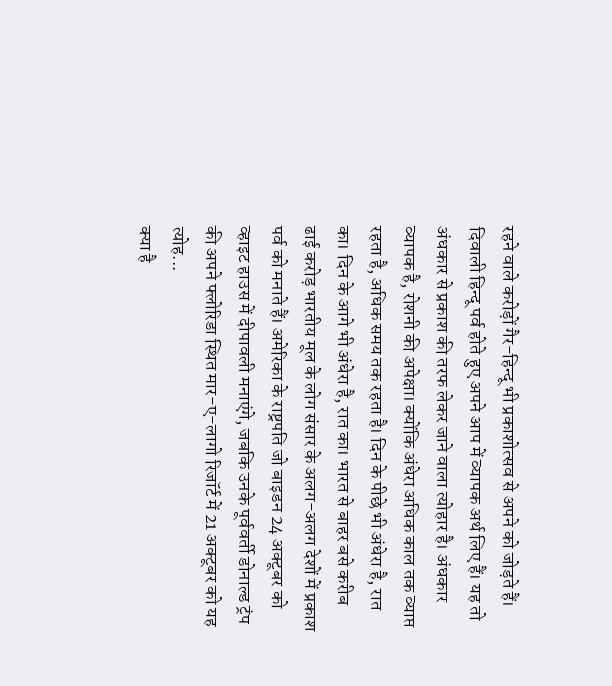रहने वाले करोड़ों गैर-हिन्दू भी प्रकाशोत्सव से अपने को जोड़ते हैं। दिवाली हिन्दू पर्व होते हुए अपने आप में व्यापक अर्थ लिए हैं। यह तो अंधकार से प्रकाश की तरफ लेकर जाने वाला त्योहार है। अंधकार व्यापक है, रोशनी की अपेक्षा। क्योंकि अंधेरा अधिक काल तक व्याप्त रहता है, अधिक समय तक रहता है। दिन के पीछे भी अंधेरा है, रात का। दिन के आगे भी अंधेरा है, रात का। भारत से बाहर बसे करीब ढाई करोड़ भारतीय मूल के लोग संसार के अलग-अलग देशों में प्रकाश पर्व को मनाते हैं। अमेरिका के राष्ट्रपति जो बाइडन 24 अक्टूबर को व्हाइट हाउस में दीपावली मनाएंगे, जबकि उनके पूर्ववर्ती डोनाल्ड ट्रंप की अपने फ्लोरिडा स्थित मार-ए-लागो रिजॉर्ट में 21 अक्टूबर को यह त्योह...
क्या है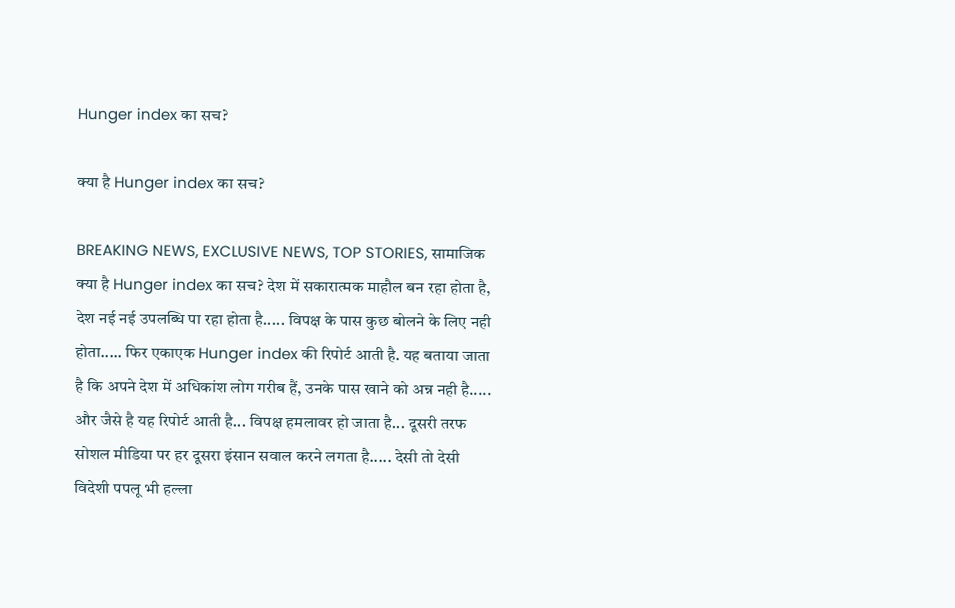Hunger index का सच?

क्या है Hunger index का सच?

BREAKING NEWS, EXCLUSIVE NEWS, TOP STORIES, सामाजिक
क्या है Hunger index का सच? देश में सकारात्मक माहौल बन रहा होता है, देश नई नई उपलब्धि पा रहा होता है..... विपक्ष के पास कुछ बोलने के लिए नही होता..... फिर एकाएक Hunger index की रिपोर्ट आती है. यह बताया जाता है कि अपने देश में अधिकांश लोग गरीब हैं, उनके पास खाने को अन्न नही है..... और जैसे है यह रिपोर्ट आती है... विपक्ष हमलावर हो जाता है... दूसरी तरफ सोशल मीडिया पर हर दूसरा इंसान सवाल करने लगता है..... देसी तो देसी विदेशी पपलू भी हल्ला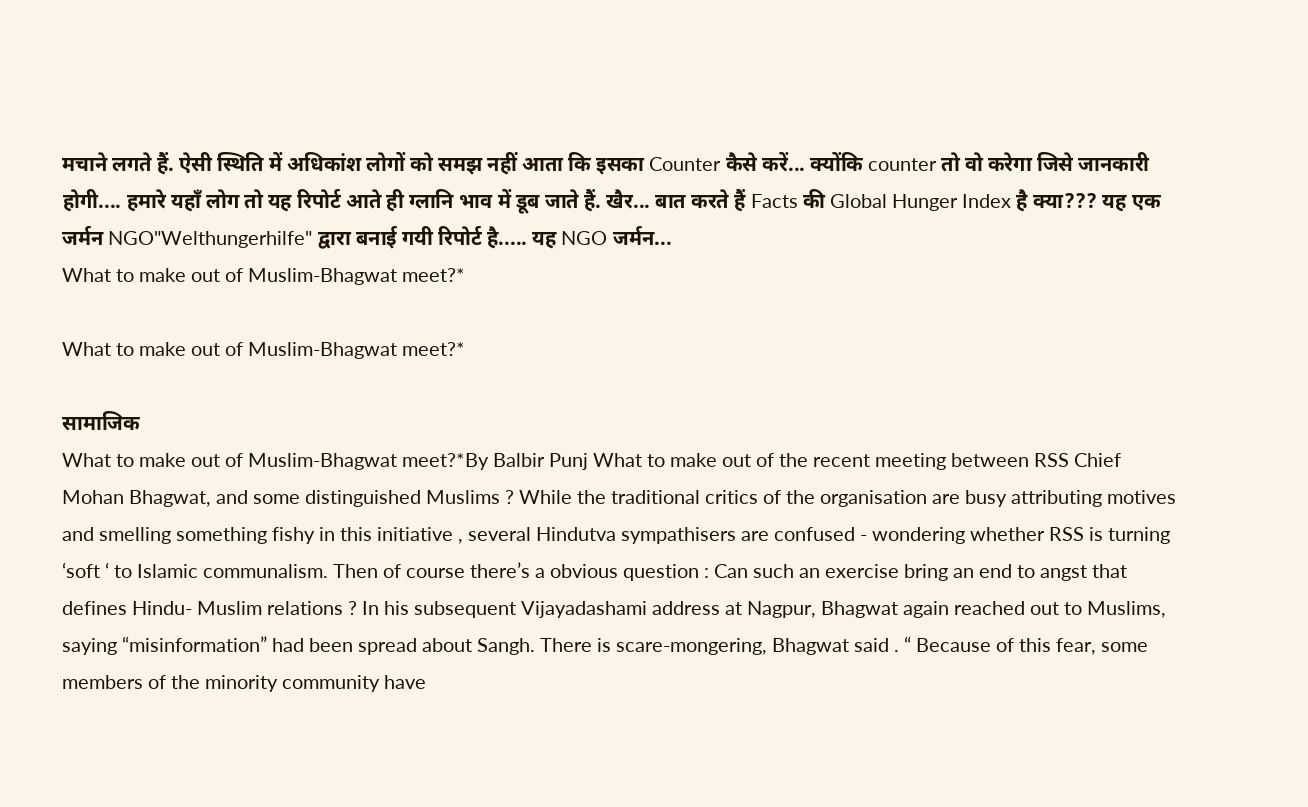मचाने लगते हैं. ऐसी स्थिति में अधिकांश लोगों को समझ नहीं आता कि इसका Counter कैसे करें... क्योंकि counter तो वो करेगा जिसे जानकारी होगी.... हमारे यहाँ लोग तो यह रिपोर्ट आते ही ग्लानि भाव में डूब जाते हैं. खैर... बात करते हैं Facts की Global Hunger Index है क्या??? यह एक जर्मन NGO"Welthungerhilfe" द्वारा बनाई गयी रिपोर्ट है..... यह NGO जर्मन...
What to make out of Muslim-Bhagwat meet?*

What to make out of Muslim-Bhagwat meet?*

सामाजिक
What to make out of Muslim-Bhagwat meet?*By Balbir Punj What to make out of the recent meeting between RSS Chief Mohan Bhagwat, and some distinguished Muslims ? While the traditional critics of the organisation are busy attributing motives and smelling something fishy in this initiative , several Hindutva sympathisers are confused - wondering whether RSS is turning ‘soft ‘ to Islamic communalism. Then of course there’s a obvious question : Can such an exercise bring an end to angst that defines Hindu- Muslim relations ? In his subsequent Vijayadashami address at Nagpur, Bhagwat again reached out to Muslims, saying “misinformation” had been spread about Sangh. There is scare-mongering, Bhagwat said . “ Because of this fear, some members of the minority community have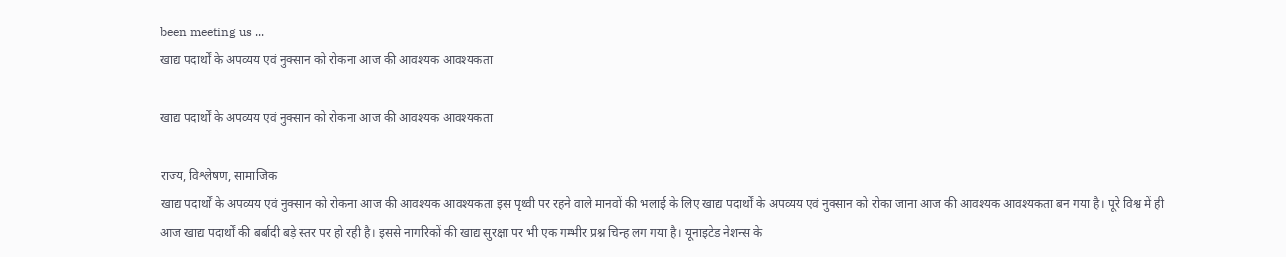been meeting us ...
खाद्य पदार्थों के अपव्यय एवं नुक्सान को रोकना आज की आवश्यक आवश्यकता

खाद्य पदार्थों के अपव्यय एवं नुक्सान को रोकना आज की आवश्यक आवश्यकता

राज्य, विश्लेषण, सामाजिक
खाद्य पदार्थों के अपव्यय एवं नुक्सान को रोकना आज की आवश्यक आवश्यकता इस पृथ्वी पर रहने वाले मानवों की भलाई के लिए खाद्य पदार्थों के अपव्यय एवं नुक्सान को रोका जाना आज की आवश्यक आवश्यकता बन गया है। पूरे विश्व में ही आज खाद्य पदार्थों की बर्बादी बड़े स्तर पर हो रही है। इससे नागरिकों की खाद्य सुरक्षा पर भी एक गम्भीर प्रश्न चिन्ह लग गया है। यूनाइटेड नेशन्स के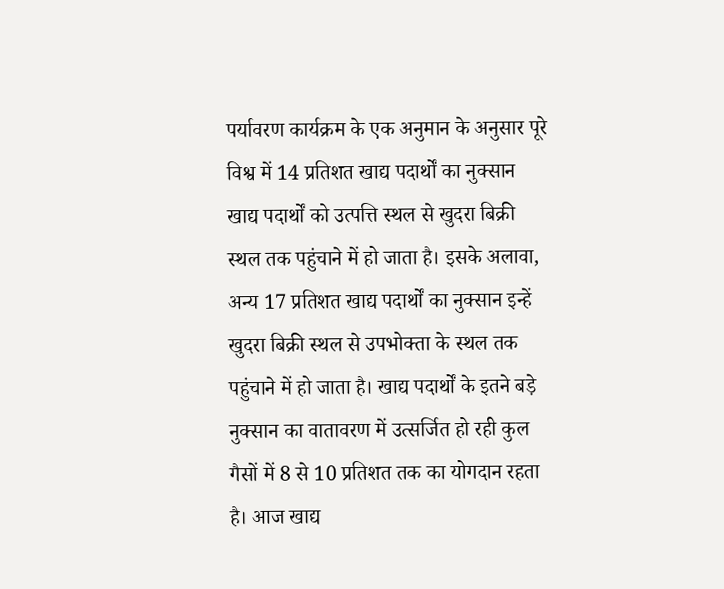पर्यावरण कार्यक्रम के एक अनुमान के अनुसार पूरे विश्व में 14 प्रतिशत खाद्य पदार्थों का नुक्सान खाद्य पदार्थों को उत्पत्ति स्थल से खुदरा बिक्री स्थल तक पहुंचाने में हो जाता है। इसके अलावा, अन्य 17 प्रतिशत खाद्य पदार्थों का नुक्सान इन्हें खुदरा बिक्री स्थल से उपभोक्ता के स्थल तक पहुंचाने में हो जाता है। खाद्य पदार्थों के इतने बड़े नुक्सान का वातावरण में उत्सर्जित हो रही कुल गैसों में 8 से 10 प्रतिशत तक का योगदान रहता है। आज खाद्य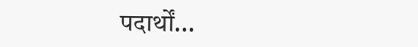पदार्थों...